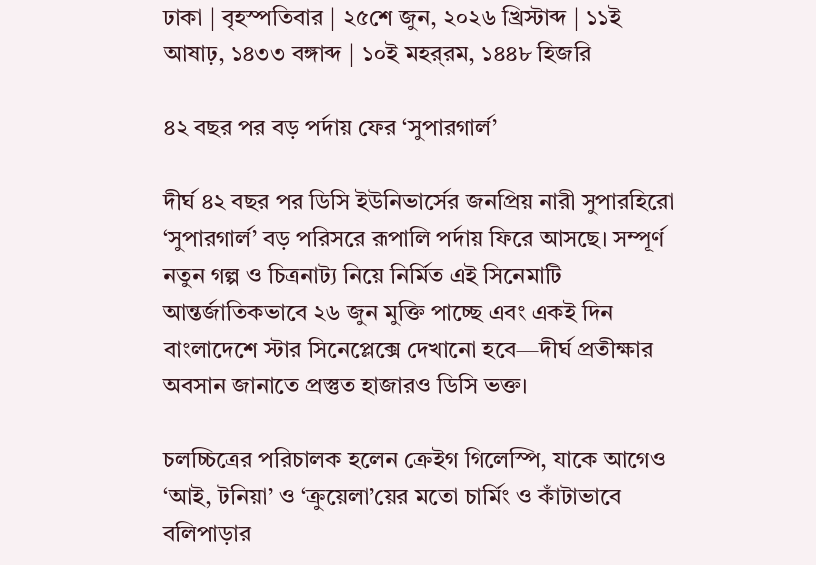ঢাকা | বৃহস্পতিবার | ২৫শে জুন, ২০২৬ খ্রিস্টাব্দ | ১১ই আষাঢ়, ১৪৩৩ বঙ্গাব্দ | ১০ই মহর্‌রম, ১৪৪৮ হিজরি

৪২ বছর পর বড় পর্দায় ফের ‘সুপারগার্ল’

দীর্ঘ ৪২ বছর পর ডিসি ইউনিভার্সের জনপ্রিয় নারী সুপারহিরো ‘সুপারগার্ল’ বড় পরিসরে রূপালি পর্দায় ফিরে আসছে। সম্পূর্ণ নতুন গল্প ও চিত্রনাট্য নিয়ে নির্মিত এই সিনেমাটি আন্তর্জাতিকভাবে ২৬ জুন মুক্তি পাচ্ছে এবং একই দিন বাংলাদেশে স্টার সিনেপ্লেক্সে দেখানো হবে—দীর্ঘ প্রতীক্ষার অবসান জানাতে প্রস্তুত হাজারও ডিসি ভক্ত।

চলচ্চিত্রের পরিচালক হলেন ক্রেইগ গিলেস্পি, যাকে আগেও ‘আই, টনিয়া’ ও ‘ক্রুয়েলা’য়ের মতো চার্মিং ও কাঁটাভাবে বলিপাড়ার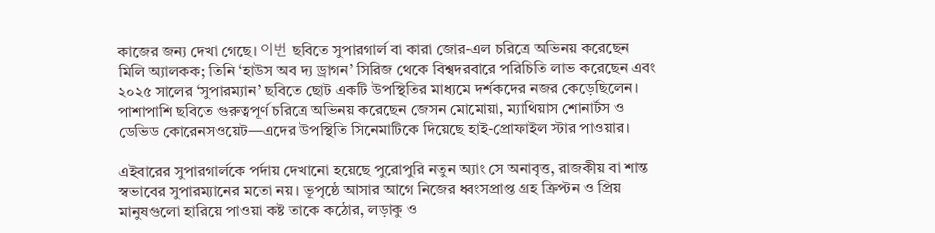কাজের জন্য দেখা গেছে। 이번 ছবিতে সুপারগার্ল বা কারা জোর-এল চরিত্রে অভিনয় করেছেন মিলি অ্যালকক; তিনি ‘হাউস অব দ্য ড্রাগন’ সিরিজ থেকে বিশ্বদরবারে পরিচিতি লাভ করেছেন এবং ২০২৫ সালের ‘সুপারম্যান’ ছবিতে ছোট একটি উপস্থিতির মাধ্যমে দর্শকদের নজর কেড়েছিলেন। পাশাপাশি ছবিতে গুরুত্বপূর্ণ চরিত্রে অভিনয় করেছেন জেসন মোমোয়া, ম্যাথিয়াস শোনার্টস ও ডেভিড কোরেনসওয়েট—এদের উপস্থিতি সিনেমাটিকে দিয়েছে হাই-প্রোফাইল স্টার পাওয়ার।

এইবারের সুপারগার্লকে পর্দায় দেখানো হয়েছে পুরোপুরি নতুন অ্যাং সে অনাবৃত্ত, রাজকীয় বা শান্ত স্বভাবের সুপারম্যানের মতো নয়। ভূপৃষ্ঠে আসার আগে নিজের ধ্বংসপ্রাপ্ত গ্রহ ক্রিপ্টন ও প্রিয় মানুষগুলো হারিয়ে পাওয়া কষ্ট তাকে কঠোর, লড়াকু ও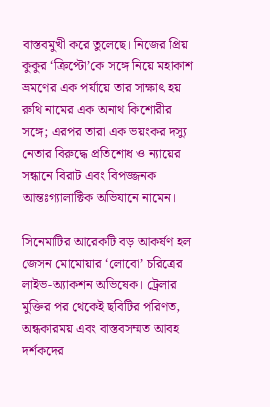বাস্তবমুখী করে তুলেছে। নিজের প্রিয় কুকুর ‘ক্রিপ্টো’কে সঙ্গে নিয়ে মহাকাশ ভ্রমণের এক পর্যায়ে তার সাক্ষাৎ হয় রুথি নামের এক অনাথ কিশোরীর সঙ্গে; এরপর তারা এক ভয়ংকর দস্যু নেতার বিরুদ্ধে প্রতিশোধ ও ন্যায়ের সন্ধানে বিরাট এবং বিপজ্জনক আন্তঃগ্যালাক্টিক অভিযানে নামেন।

সিনেমাটির আরেকটি বড় আকর্ষণ হল জেসন মোমোয়ার ‘লোবো’ চরিত্রের লাইভ-অ্যাকশন অভিষেক। ট্রেলার মুক্তির পর থেকেই ছবিটির পরিণত, অন্ধকারময় এবং বাস্তবসম্মত আবহ দর্শকদের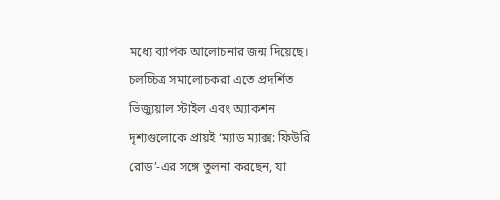মধ্যে ব্যাপক আলোচনার জন্ম দিয়েছে। চলচ্চিত্র সমালোচকরা এতে প্রদর্শিত ভিজ্যুয়াল স্টাইল এবং অ্যাকশন দৃশ্যগুলোকে প্রায়ই ‘ম্যাড ম্যাক্স: ফিউরি রোড’-এর সঙ্গে তুলনা করছেন, যা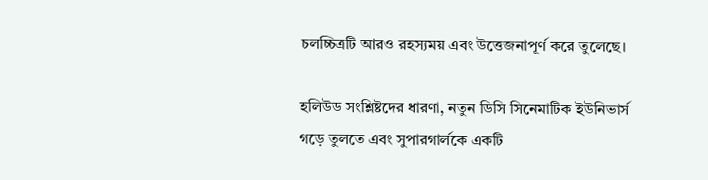চলচ্চিত্রটি আরও রহস্যময় এবং উত্তেজনাপূর্ণ করে তুলেছে।

হলিউড সংশ্লিষ্টদের ধারণা, নতুন ডিসি সিনেমাটিক ইউনিভার্স গড়ে তুলতে এবং সুপারগার্লকে একটি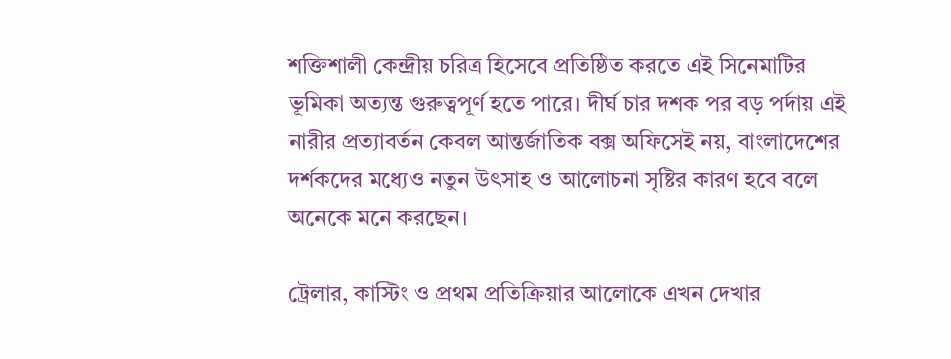শক্তিশালী কেন্দ্রীয় চরিত্র হিসেবে প্রতিষ্ঠিত করতে এই সিনেমাটির ভূমিকা অত্যন্ত গুরুত্বপূর্ণ হতে পারে। দীর্ঘ চার দশক পর বড় পর্দায় এই নারীর প্রত্যাবর্তন কেবল আন্তর্জাতিক বক্স অফিসেই নয়, বাংলাদেশের দর্শকদের মধ্যেও নতুন উৎসাহ ও আলোচনা সৃষ্টির কারণ হবে বলে অনেকে মনে করছেন।

ট্রেলার, কাস্টিং ও প্রথম প্রতিক্রিয়ার আলোকে এখন দেখার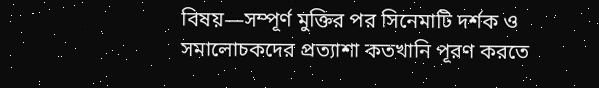বিষয়—সম্পূর্ণ মুক্তির পর সিনেমাটি দর্শক ও সমালোচকদের প্রত্যাশা কতখানি পূরণ করতে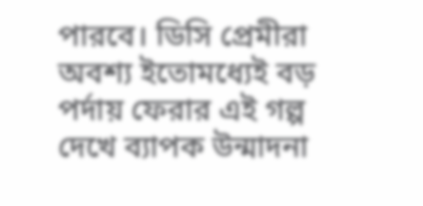পারবে। ডিসি প্রেমীরা অবশ্য ইতোমধ্যেই বড় পর্দায় ফেরার এই গল্প দেখে ব্যাপক উন্মাদনা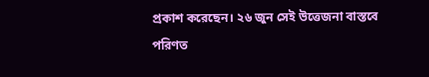প্রকাশ করেছেন। ২৬ জুন সেই উত্তেজনা বাস্তবে পরিণত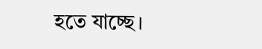হতে যাচ্ছে।